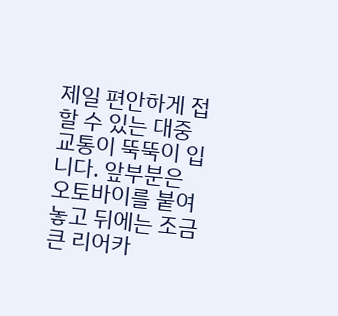제일 편안하게 접할 수 있는 대중교통이 뚝뚝이 입니다. 앞부분은 오토바이를 붙여놓고 뒤에는 조금 큰 리어카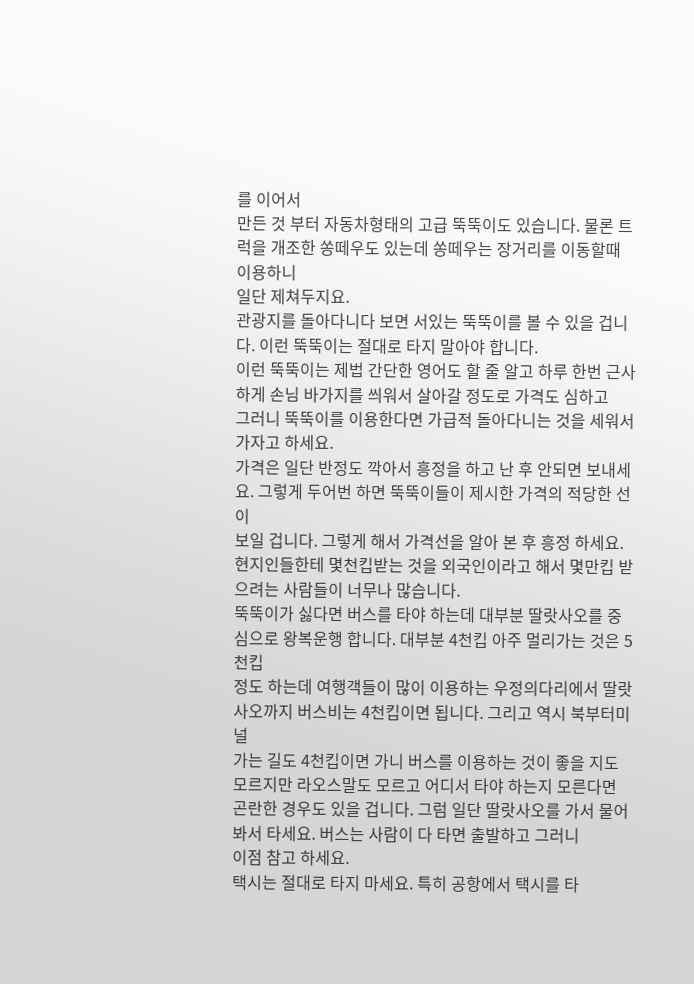를 이어서
만든 것 부터 자동차형태의 고급 뚝뚝이도 있습니다. 물론 트럭을 개조한 쏭떼우도 있는데 쏭떼우는 장거리를 이동할때 이용하니
일단 제쳐두지요.
관광지를 돌아다니다 보면 서있는 뚝뚝이를 볼 수 있을 겁니다. 이런 뚝뚝이는 절대로 타지 말아야 합니다.
이런 뚝뚝이는 제법 간단한 영어도 할 줄 알고 하루 한번 근사하게 손님 바가지를 씌워서 살아갈 정도로 가격도 심하고
그러니 뚝뚝이를 이용한다면 가급적 돌아다니는 것을 세워서 가자고 하세요.
가격은 일단 반정도 깍아서 흥정을 하고 난 후 안되면 보내세요. 그렇게 두어번 하면 뚝뚝이들이 제시한 가격의 적당한 선이
보일 겁니다. 그렇게 해서 가격선을 알아 본 후 흥정 하세요.
현지인들한테 몇천킵받는 것을 외국인이라고 해서 몇만킵 받으려는 사람들이 너무나 많습니다.
뚝뚝이가 싫다면 버스를 타야 하는데 대부분 딸랏사오를 중심으로 왕복운행 합니다. 대부분 4천킵 아주 멀리가는 것은 5천킵
정도 하는데 여행객들이 많이 이용하는 우정의다리에서 딸랏사오까지 버스비는 4천킵이면 됩니다. 그리고 역시 북부터미널
가는 길도 4천킵이면 가니 버스를 이용하는 것이 좋을 지도 모르지만 라오스말도 모르고 어디서 타야 하는지 모른다면
곤란한 경우도 있을 겁니다. 그럼 일단 딸랏사오를 가서 물어봐서 타세요. 버스는 사람이 다 타면 출발하고 그러니
이점 참고 하세요.
택시는 절대로 타지 마세요. 특히 공항에서 택시를 타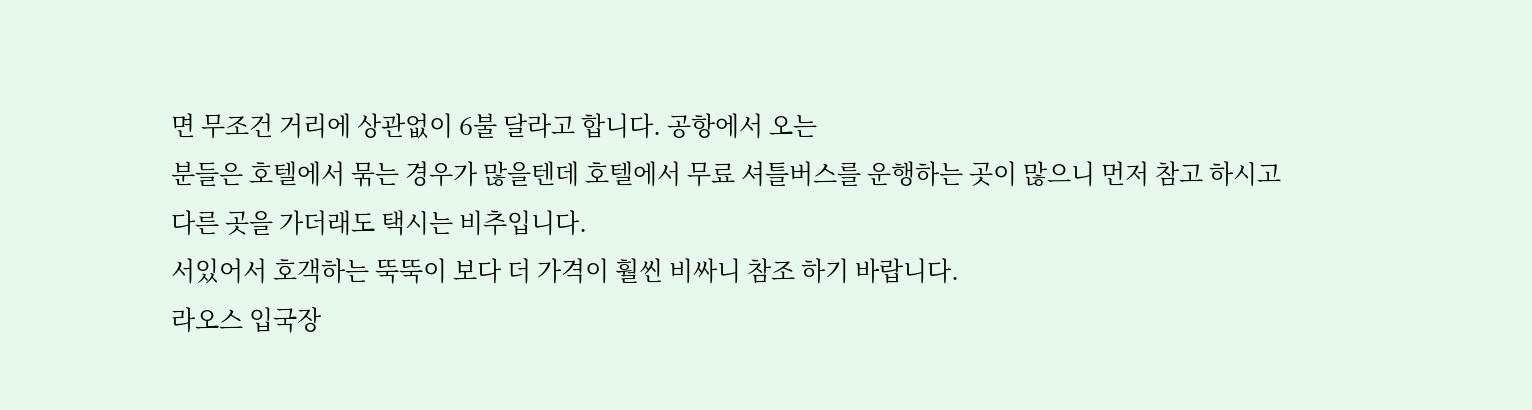면 무조건 거리에 상관없이 6불 달라고 합니다. 공항에서 오는
분들은 호텔에서 묶는 경우가 많을텐데 호텔에서 무료 셔틀버스를 운행하는 곳이 많으니 먼저 참고 하시고
다른 곳을 가더래도 택시는 비추입니다.
서있어서 호객하는 뚝뚝이 보다 더 가격이 훨씬 비싸니 참조 하기 바랍니다.
라오스 입국장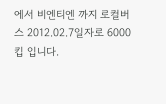에서 비엔티엔 까지 로컬버스 2012.02.7일자로 6000킵 입니다.